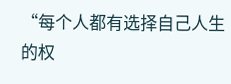“每个人都有选择自己人生的权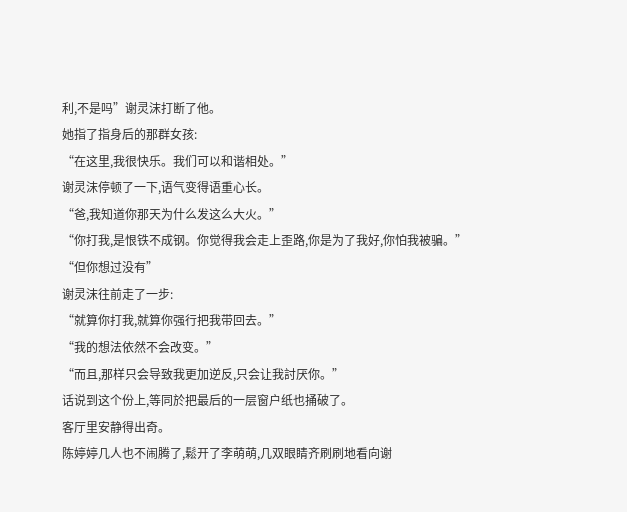利,不是吗”谢灵沫打断了他。
她指了指身后的那群女孩:
“在这里,我很快乐。我们可以和谐相处。”
谢灵沫停顿了一下,语气变得语重心长。
“爸,我知道你那天为什么发这么大火。”
“你打我,是恨铁不成钢。你觉得我会走上歪路,你是为了我好,你怕我被骗。”
“但你想过没有”
谢灵沫往前走了一步:
“就算你打我,就算你强行把我带回去。”
“我的想法依然不会改变。”
“而且,那样只会导致我更加逆反,只会让我討厌你。”
话说到这个份上,等同於把最后的一层窗户纸也捅破了。
客厅里安静得出奇。
陈婷婷几人也不闹腾了,鬆开了李萌萌,几双眼睛齐刷刷地看向谢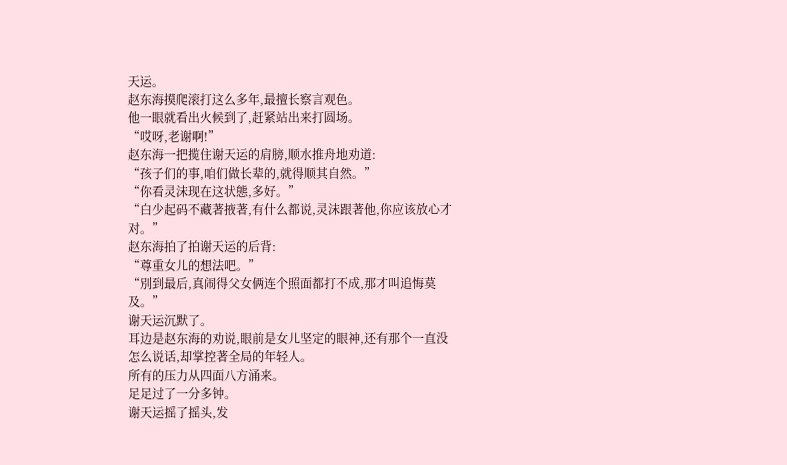天运。
赵东海摸爬滚打这么多年,最擅长察言观色。
他一眼就看出火候到了,赶紧站出来打圆场。
“哎呀,老谢啊!”
赵东海一把揽住谢天运的肩膀,顺水推舟地劝道:
“孩子们的事,咱们做长辈的,就得顺其自然。”
“你看灵沫现在这状態,多好。”
“白少起码不藏著掖著,有什么都说,灵沫跟著他,你应该放心才对。”
赵东海拍了拍谢天运的后背:
“尊重女儿的想法吧。”
“別到最后,真闹得父女俩连个照面都打不成,那才叫追悔莫及。”
谢天运沉默了。
耳边是赵东海的劝说,眼前是女儿坚定的眼神,还有那个一直没怎么说话,却掌控著全局的年轻人。
所有的压力从四面八方涌来。
足足过了一分多钟。
谢天运摇了摇头,发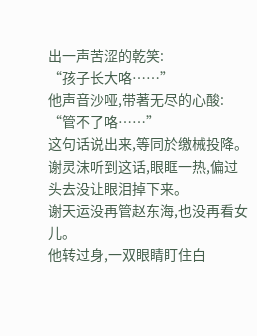出一声苦涩的乾笑:
“孩子长大咯……”
他声音沙哑,带著无尽的心酸:
“管不了咯……”
这句话说出来,等同於缴械投降。
谢灵沫听到这话,眼眶一热,偏过头去没让眼泪掉下来。
谢天运没再管赵东海,也没再看女儿。
他转过身,一双眼睛盯住白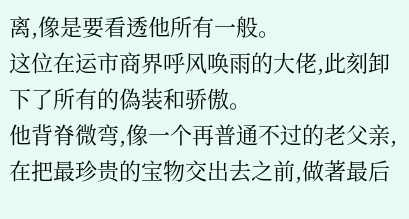离,像是要看透他所有一般。
这位在运市商界呼风唤雨的大佬,此刻卸下了所有的偽装和骄傲。
他背脊微弯,像一个再普通不过的老父亲,在把最珍贵的宝物交出去之前,做著最后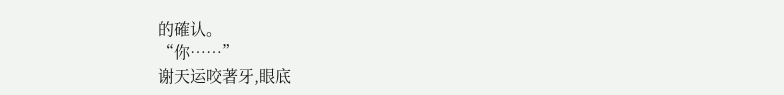的確认。
“你……”
谢天运咬著牙,眼底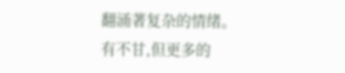翻涌著复杂的情绪。
有不甘,但更多的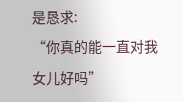是恳求:
“你真的能一直对我女儿好吗”